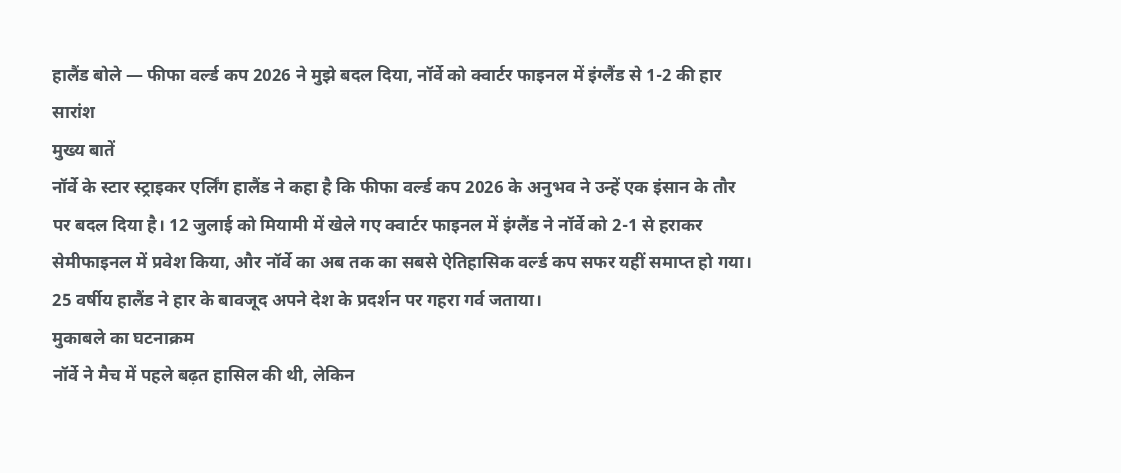हालैंड बोले — फीफा वर्ल्ड कप 2026 ने मुझे बदल दिया, नॉर्वे को क्वार्टर फाइनल में इंग्लैंड से 1-2 की हार
सारांश
मुख्य बातें
नॉर्वे के स्टार स्ट्राइकर एर्लिंग हालैंड ने कहा है कि फीफा वर्ल्ड कप 2026 के अनुभव ने उन्हें एक इंसान के तौर पर बदल दिया है। 12 जुलाई को मियामी में खेले गए क्वार्टर फाइनल में इंग्लैंड ने नॉर्वे को 2-1 से हराकर सेमीफाइनल में प्रवेश किया, और नॉर्वे का अब तक का सबसे ऐतिहासिक वर्ल्ड कप सफर यहीं समाप्त हो गया। 25 वर्षीय हालैंड ने हार के बावजूद अपने देश के प्रदर्शन पर गहरा गर्व जताया।
मुकाबले का घटनाक्रम
नॉर्वे ने मैच में पहले बढ़त हासिल की थी, लेकिन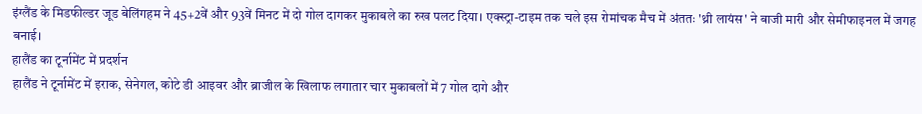इंग्लैंड के मिडफील्डर जूड बेलिंगहम ने 45+2वें और 93वें मिनट में दो गोल दागकर मुकाबले का रुख पलट दिया। एक्स्ट्रा-टाइम तक चले इस रोमांचक मैच में अंततः 'थ्री लायंस' ने बाजी मारी और सेमीफाइनल में जगह बनाई।
हालैंड का टूर्नामेंट में प्रदर्शन
हालैंड ने टूर्नामेंट में इराक, सेनेगल, कोटे डी आइवर और ब्राजील के खिलाफ लगातार चार मुकाबलों में 7 गोल दागे और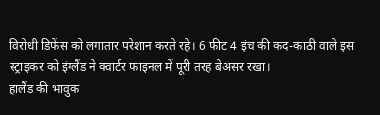विरोधी डिफेंस को लगातार परेशान करते रहे। 6 फीट 4 इंच की कद-काठी वाले इस स्ट्राइकर को इंग्लैंड ने क्वार्टर फाइनल में पूरी तरह बेअसर रखा।
हालैंड की भावुक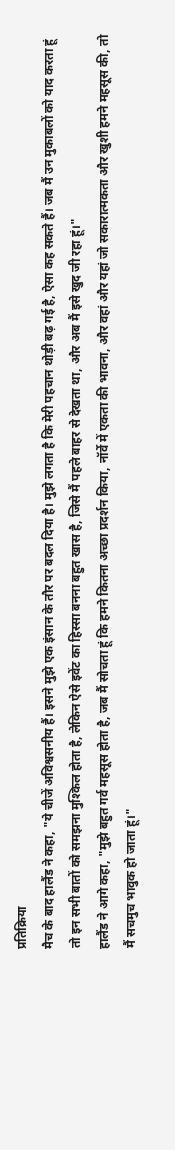प्रतिक्रिया
मैच के बाद हालैंड ने कहा, "ये चीजें अविश्वसनीय हैं। इसने मुझे एक इंसान के तौर पर बदल दिया है। मुझे लगता है कि मेरी पहचान थोड़ी बढ़ गई है, ऐसा कह सकते हैं। जब मैं उन मुकाबलों को याद करता हूं तो इन सभी बातों को समझना मुश्किल होता है, लेकिन ऐसे इवेंट का हिस्सा बनना बहुत खास है, जिसे मैं पहले बाहर से देखता था, और अब मैं इसे खुद जी रहा हूं।"
हालैंड ने आगे कहा, "मुझे बहुत गर्व महसूस होता है, जब मैं सोचता हूं कि हमने कितना अच्छा प्रदर्शन किया, नॉर्वे में एकता की भावना, और वहां और यहां जो सकारात्मकता और खुशी हमने महसूस की, तो मैं सचमुच भावुक हो जाता हूं।"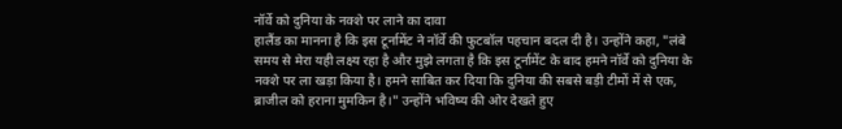नॉर्वे को दुनिया के नक्शे पर लाने का दावा
हालैंड का मानना है कि इस टूर्नामेंट ने नॉर्वे की फुटबॉल पहचान बदल दी है। उन्होंने कहा, "लंबे समय से मेरा यही लक्ष्य रहा है और मुझे लगता है कि इस टूर्नामेंट के बाद हमने नॉर्वे को दुनिया के नक्शे पर ला खड़ा किया है। हमने साबित कर दिया कि दुनिया की सबसे बड़ी टीमों में से एक, ब्राजील को हराना मुमकिन है।" उन्होंने भविष्य की ओर देखते हुए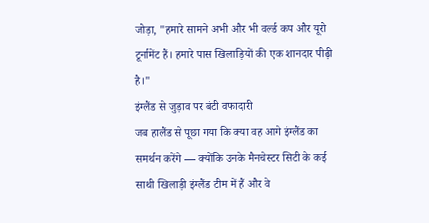जोड़ा, "हमारे सामने अभी और भी वर्ल्ड कप और यूरो टूर्नामेंट हैं। हमारे पास खिलाड़ियों की एक शानदार पीढ़ी है।"
इंग्लैंड से जुड़ाव पर बंटी वफादारी
जब हालैंड से पूछा गया कि क्या वह आगे इंग्लैंड का समर्थन करेंगे — क्योंकि उनके मैनचेस्टर सिटी के कई साथी खिलाड़ी इंग्लैंड टीम में हैं और वे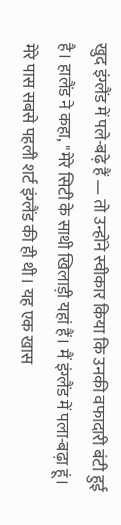खुद इंग्लैंड में पले-बढ़े हैं — तो उन्होंने स्वीकार किया कि उनकी वफादारी बंटी हुई है। हालैंड ने कहा, "मेरे सिटी के साथी खिलाड़ी यहां हैं। मैं इंग्लैंड में पला-बढ़ा हूं। मेरे पास सबसे पहली शर्ट इंग्लैंड की ही थी। यह एक खास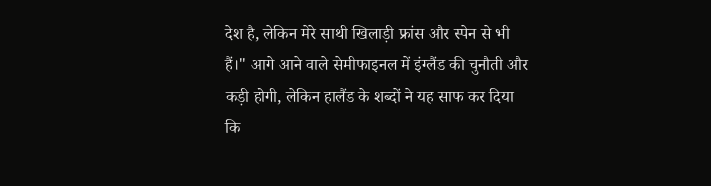देश है, लेकिन मेरे साथी खिलाड़ी फ्रांस और स्पेन से भी हैं।" आगे आने वाले सेमीफाइनल में इंग्लैंड की चुनौती और कड़ी होगी, लेकिन हालैंड के शब्दों ने यह साफ कर दिया कि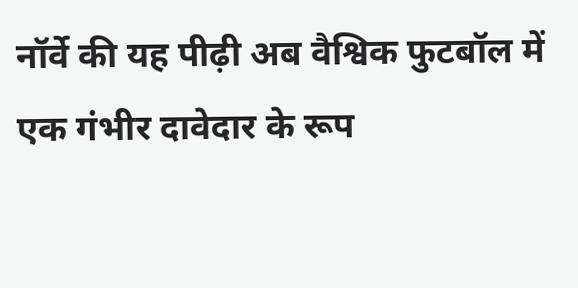नॉर्वे की यह पीढ़ी अब वैश्विक फुटबॉल में एक गंभीर दावेदार के रूप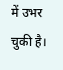में उभर चुकी है।